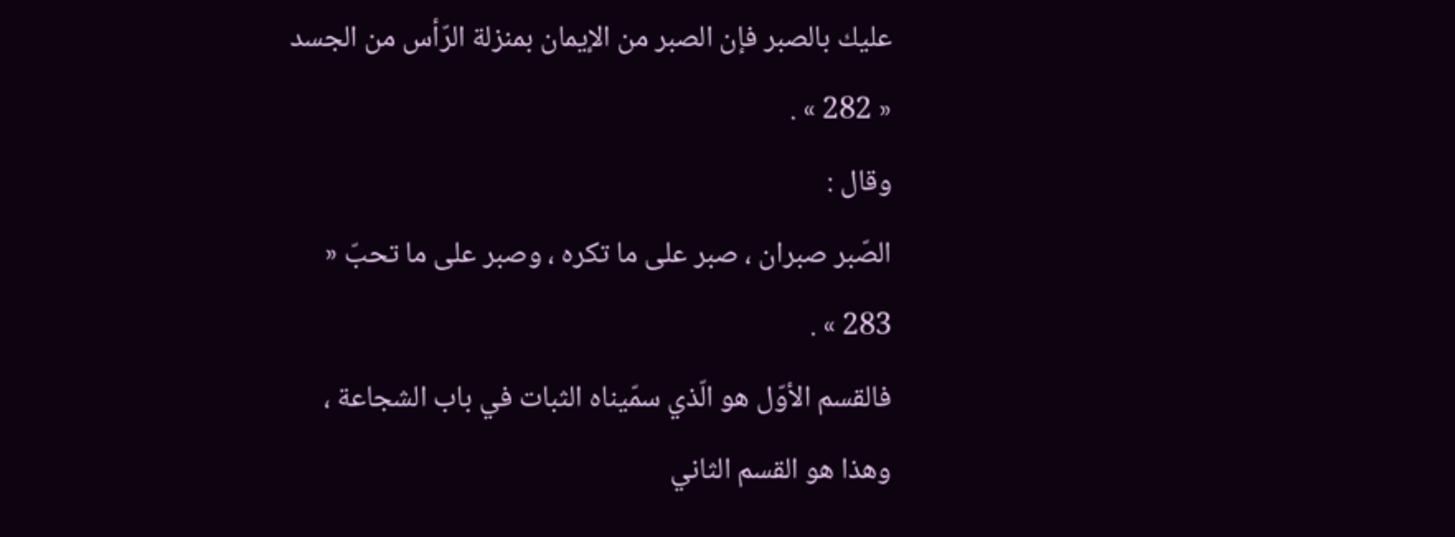عليك بالصبر فإن الصبر من الإيمان بمنزلة الرّأس من الجسد « 282 » .
وقال :
الصّبر صبران ، صبر على ما تكره ، وصبر على ما تحبّ « 283 » .
فالقسم الأوّل هو الّذي سمّيناه الثبات في باب الشجاعة ، وهذا هو القسم الثاني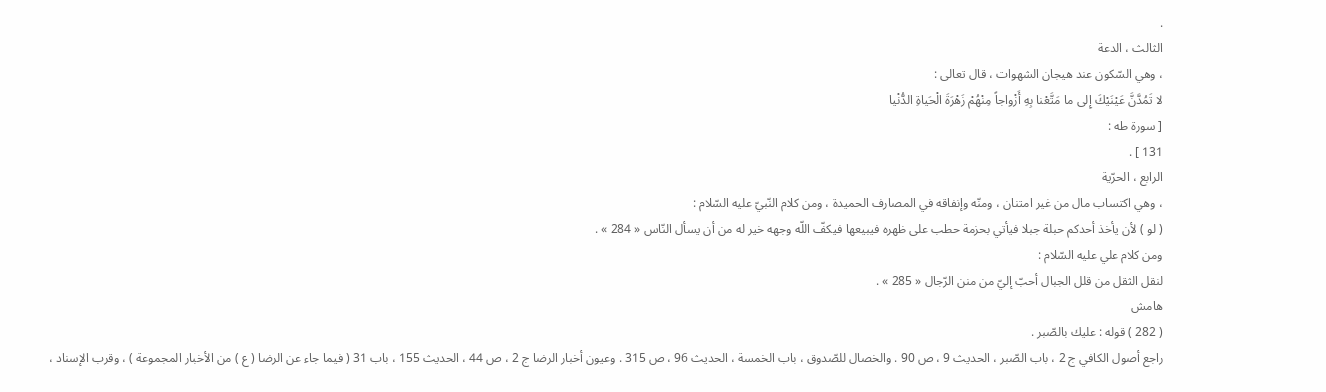.
الثالث ، الدعة
، وهي السّكون عند هيجان الشهوات ، قال تعالى :
لا تَمُدَّنَّ عَيْنَيْكَ إِلى ما مَتَّعْنا بِهِ أَزْواجاً مِنْهُمْ زَهْرَةَ الْحَياةِ الدُّنْيا
[ سورة طه :
131 ] .
الرابع ، الحرّية
، وهي اكتساب مال من غير امتنان ، ومنّه وإنفاقه في المصارف الحميدة ، ومن كلام النّبيّ عليه السّلام :
( لو ) لأن يأخذ أحدكم حبلة جبلا فيأتي بحزمة حطب على ظهره فيبيعها فيكفّ اللّه وجهه خير له من أن يسأل النّاس « 284 » .
ومن كلام علي عليه السّلام :
لنقل الثقل من قلل الجبال أحبّ إليّ من منن الرّجال « 285 » .
هامش
( 282 ) قوله : عليك بالصّبر .
راجع أصول الكافي ج 2 ، باب الصّبر ، الحديث 9 ، ص 90 . والخصال للصّدوق ، باب الخمسة ، الحديث 96 ، ص 315 . وعيون أخبار الرضا ج 2 ، ص 44 ، الحديث 155 ، باب 31 ( فيما جاء عن الرضا ( ع ) من الأخبار المجموعة ) ، وقرب الإسناد ،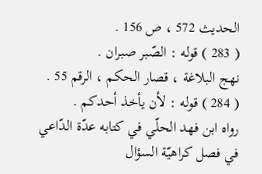الحديث 572 ، ص 156 .
( 283 ) قوله : الصّبر صبران .
نهج البلاغة ، قصار الحكم ، الرقم 55 .
( 284 ) قوله : لأن يأخذ أحدكم .
رواه ابن فهد الحلّي في كتابه عدّة الدّاعي في فصل كراهيّة السؤال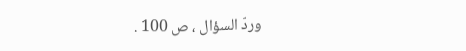وردّ السؤال ، ص 100 .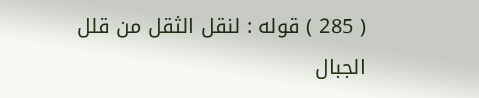( 285 ) قوله : لنقل الثقل من قلل الجبال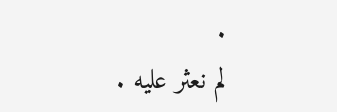.
لم نعثر عليه .